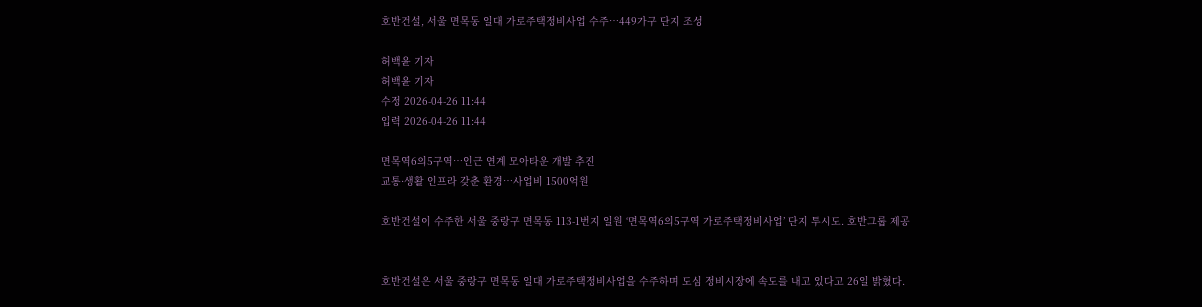호반건설, 서울 면목동 일대 가로주택정비사업 수주…449가구 단지 조성

허백윤 기자
허백윤 기자
수정 2026-04-26 11:44
입력 2026-04-26 11:44

면목역6의5구역…인근 연계 모아타운 개발 추진
교통·생활 인프라 갖춘 환경…사업비 1500억원

호반건설이 수주한 서울 중랑구 면목동 113-1번지 일원 ‘면목역6의5구역 가로주택정비사업’ 단지 투시도. 호반그룹 제공


호반건설은 서울 중랑구 면목동 일대 가로주택정비사업을 수주하며 도심 정비시장에 속도를 내고 있다고 26일 밝혔다.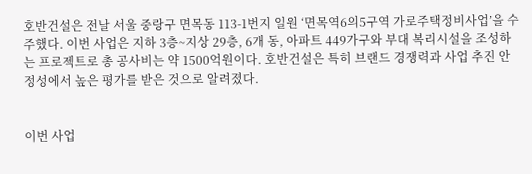호반건설은 전날 서울 중랑구 면목동 113-1번지 일원 ‘면목역6의5구역 가로주택정비사업’을 수주했다. 이번 사업은 지하 3층~지상 29층, 6개 동, 아파트 449가구와 부대 복리시설을 조성하는 프로젝트로 총 공사비는 약 1500억원이다. 호반건설은 특히 브랜드 경쟁력과 사업 추진 안정성에서 높은 평가를 받은 것으로 알려졌다.


이번 사업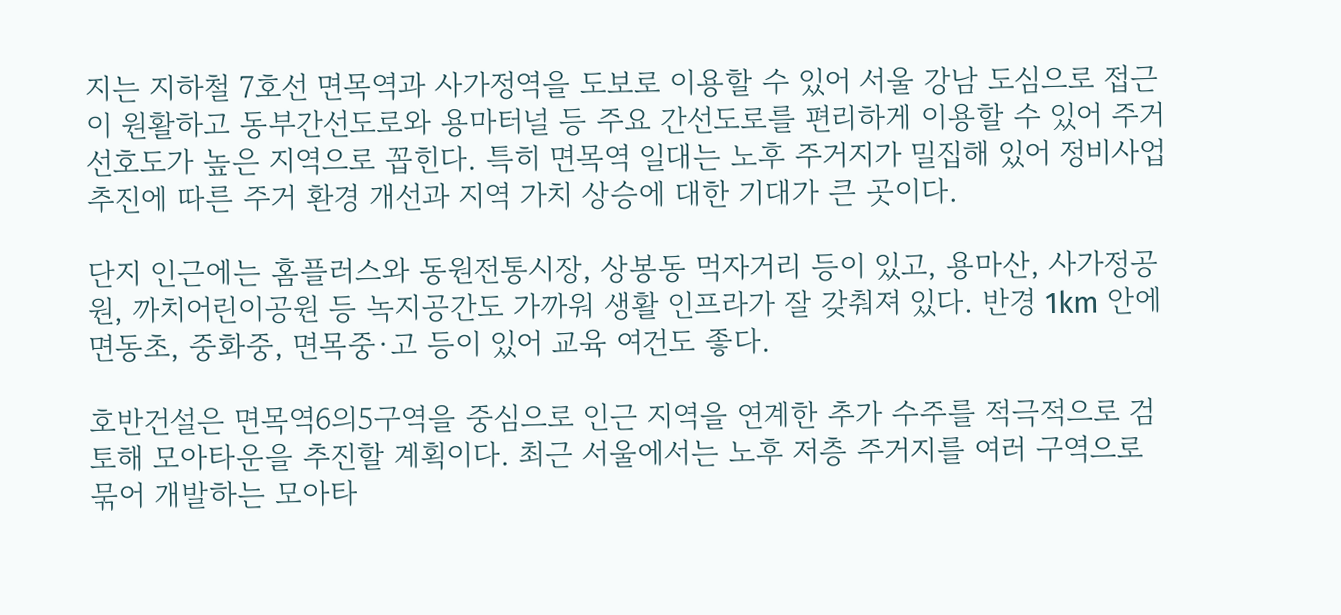지는 지하철 7호선 면목역과 사가정역을 도보로 이용할 수 있어 서울 강남 도심으로 접근이 원활하고 동부간선도로와 용마터널 등 주요 간선도로를 편리하게 이용할 수 있어 주거 선호도가 높은 지역으로 꼽힌다. 특히 면목역 일대는 노후 주거지가 밀집해 있어 정비사업 추진에 따른 주거 환경 개선과 지역 가치 상승에 대한 기대가 큰 곳이다.

단지 인근에는 홈플러스와 동원전통시장, 상봉동 먹자거리 등이 있고, 용마산, 사가정공원, 까치어린이공원 등 녹지공간도 가까워 생활 인프라가 잘 갖춰져 있다. 반경 1km 안에 면동초, 중화중, 면목중·고 등이 있어 교육 여건도 좋다.

호반건설은 면목역6의5구역을 중심으로 인근 지역을 연계한 추가 수주를 적극적으로 검토해 모아타운을 추진할 계획이다. 최근 서울에서는 노후 저층 주거지를 여러 구역으로 묶어 개발하는 모아타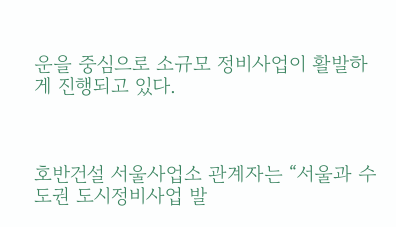운을 중심으로 소규모 정비사업이 활발하게 진행되고 있다.



호반건설 서울사업소 관계자는 “서울과 수도권 도시정비사업 발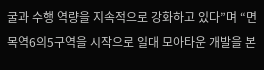굴과 수행 역량을 지속적으로 강화하고 있다”며 “면목역6의5구역을 시작으로 일대 모아타운 개발을 본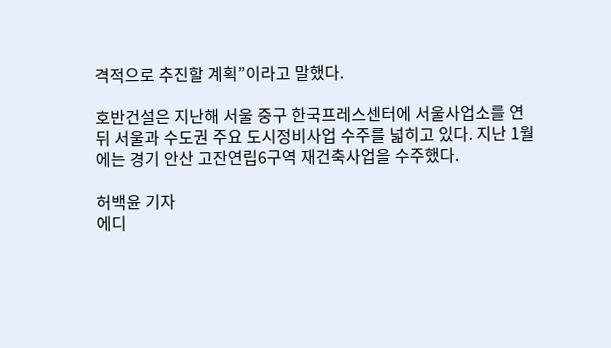격적으로 추진할 계획”이라고 말했다.

호반건설은 지난해 서울 중구 한국프레스센터에 서울사업소를 연 뒤 서울과 수도권 주요 도시정비사업 수주를 넓히고 있다. 지난 1월에는 경기 안산 고잔연립6구역 재건축사업을 수주했다.

허백윤 기자
에디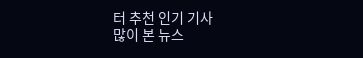터 추천 인기 기사
많이 본 뉴스